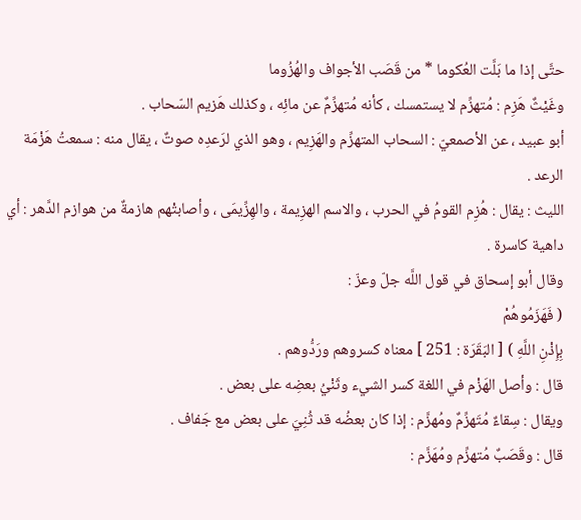حتَّى إذا ما بَلَّت العُكوما * من قَصَب الأجواف والهُزُوما
وغَيْثٌ هَزِم : مُتهزِّم لا يستمسك ، كأنه مُتهزِّمٌ عن مائِه ، وكذلك هَزيم السّحاب .
أبو عبيد ، عن الأصمعيّ : السحاب المتهزِّم والهَزِيم ، وهو الذي لرَعدِه صوتٌ ، يقال منه : سمعتُ هَزْمَة الرعد .
الليث : يقال : هُزِم القومُ في الحرب ، والاسم الهزِيمة ، والهِزِّيمَى ، وأصابتْهم هازمةٌ من هوازم الدَّهر : أي داهية كاسرة .
وقال أبو إسحاق في قول اللَّه جلّ وعزّ :
( فَهَزَمُوهُمْ
بِإِذْنِ اللَّهِ ) [ البَقَرَة : 251 ] معناه كسروهم ورَدُّوهم .
قال : وأصل الهَزْم في اللغة كسر الشيء وثَنْيُ بعضِه على بعض .
ويقال : سِقاءٌ مُتَهزِّمٌ ومُهزَّم : إذا كان بعضُه قد ثُنِيَ على بعض مع جَفاف .
قال : وقَصَبٌ مُتهزِّم ومُهَزَّم :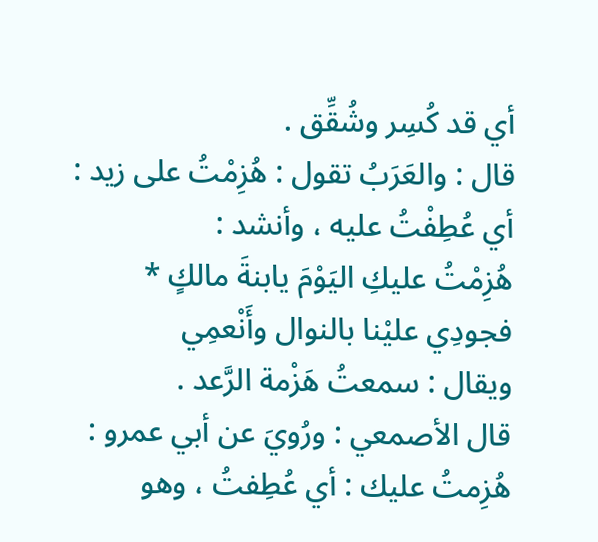أي قد كُسِر وشُقِّق .
قال : والعَرَبُ تقول : هُزِمْتُ على زيد : أي عُطِفْتُ عليه ، وأنشد :
هُزِمْتُ عليكِ اليَوْمَ يابنةَ مالكٍ * فجودِي عليْنا بالنوال وأَنْعمِي
ويقال : سمعتُ هَزْمة الرَّعد .
قال الأصمعي : ورُويَ عن أبي عمرو :
هُزِمتُ عليك : أي عُطِفتُ ، وهو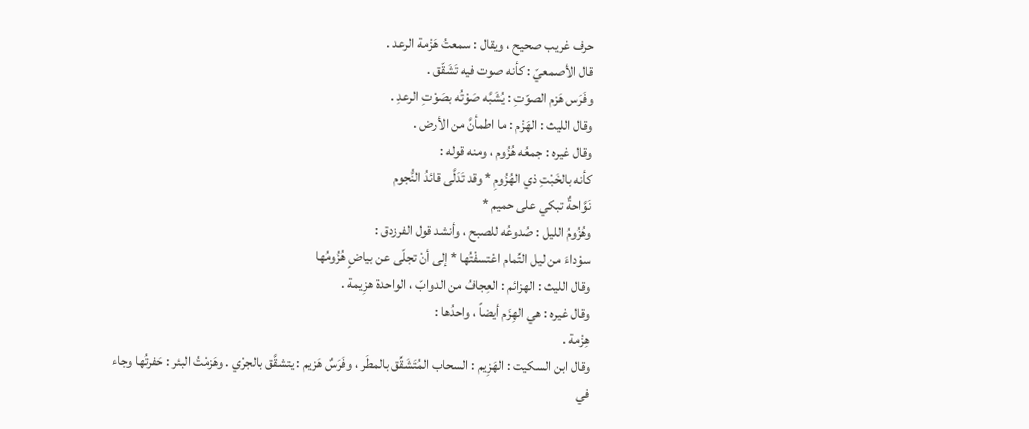حرف غريب صحيح ، ويقال : سمعتُ هَزْمة الرعد .
قال الأصمعيّ : كأنه صوت فيه تَشَقّق .
وفَرَس هَزم الصوّتِ : يُشَبَّه صَوْتُه بصَوْتِ الرعدِ .
وقال الليث : الهَزْم : ما اطمأنَّ من الأرض .
وقال غيره : جمعُه هُزُوم ، ومنه قوله :
كأنه بالخَبْتِ ذي الهُزُومِ * وقد تَدَلَّى قائدُ النُّجوم
نَوَّاحةٌ تبكي على حميم *
وهُزُومُ الليل : صُدوعُه للصبح ، وأنشد قول الفرزدق :
سوْداءَ من ليل التِّمام اعْتسفْتُها * إلى أنْ تجلّى عن بياضٍ هُزُومُها
وقال الليث : الهزائم : العِجافُ من الدوابّ ، الواحدة هزِيمة .
وقال غيره : هي الهِزَم أيضاً ، واحدُها :
هِزْمة .
وقال ابن السكيت : الهَزِيم : السحاب المُتَشَقِّق بالمطَر ، وفَرَسٌ هَزيم : يتشقَّق بالجرْي . وهَزمْتُ البئر : حَفرتُها وجاء
في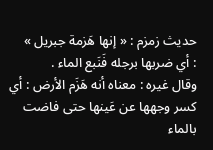حديث زمزم : « إنها هَزمة جبريل »
: أي ضربها برجله فَنَبع الماء .
وقال غيره : معناه أنه هَزَم الأرض : أي كسر وجهها عن عَينها حتى فاضت بالماء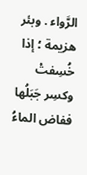الرَّواء . وبئر هزيمة ؛ إذا خُسِفتْ وكسِر جَبَلُها ففاض الماءُ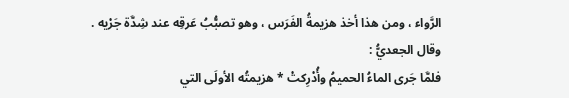الرَّواء ، ومن هذا أخذ هزيمةُ الفَرَس ، وهو تصبُّبُ عَرقِه عند شِدَّة جَرْيه .
وقال الجعديُّ :
فلمَّا جَرى الماءُ الحميمُ وأُدْرِكتْ * هزيمتُه الأولَى التي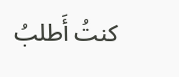كنتُ أَطلبُ